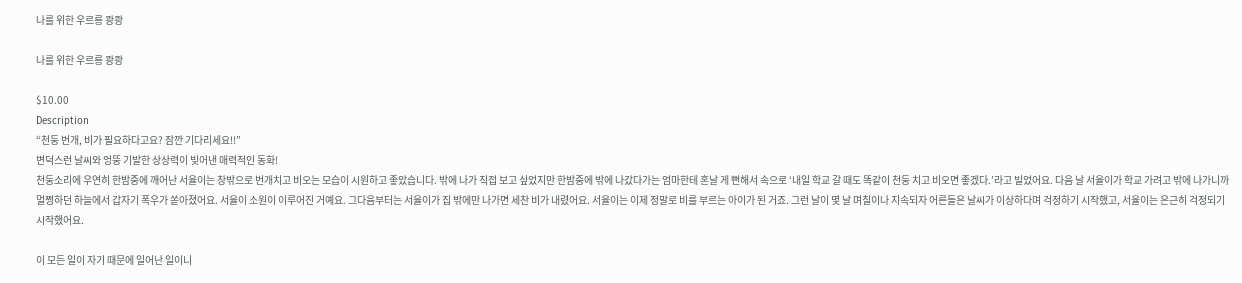나를 위한 우르릉 쾅쾅

나를 위한 우르릉 쾅쾅

$10.00
Description
“천둥 번개, 비가 필요하다고요? 잠깐 기다리세요!!”
변덕스런 날씨와 엉뚱 기발한 상상력이 빚어낸 매력적인 동화!
천둥소리에 우연히 한밤중에 깨어난 서율이는 창밖으로 번개치고 비오는 모습이 시원하고 좋았습니다. 밖에 나가 직접 보고 싶었지만 한밤중에 밖에 나갔다가는 엄마한테 혼날 게 뻔해서 속으로 ‘내일 학교 갈 때도 똑같이 천둥 치고 비오면 좋겠다.’라고 빌었어요. 다음 날 서율이가 학교 가려고 밖에 나가니까 멀쩡하던 하늘에서 갑자기 폭우가 쏟아졌어요. 서율이 소원이 이루어진 거예요. 그다음부터는 서율이가 집 밖에만 나가면 세찬 비가 내렸어요. 서율이는 이제 정말로 비를 부르는 아이가 된 거죠. 그런 날이 몇 날 며칠이나 지속되자 어른들은 날씨가 이상하다며 걱정하기 시작했고, 서율이는 은근히 걱정되기 시작했어요.

이 모든 일이 자기 때문에 일어난 일이니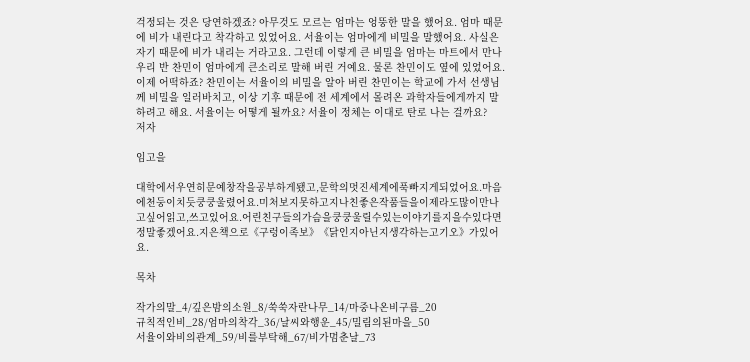걱정되는 것은 당연하겠죠? 아무것도 모르는 엄마는 엉뚱한 말을 했어요. 엄마 때문에 비가 내린다고 착각하고 있었어요. 서율이는 엄마에게 비밀을 말했어요. 사실은 자기 때문에 비가 내리는 거라고요. 그런데 이렇게 큰 비밀을 엄마는 마트에서 만나 우리 반 찬민이 엄마에게 큰소리로 말해 버린 거예요. 물론 찬민이도 옆에 있었어요. 이제 어떡하죠? 찬민이는 서율이의 비밀을 알아 버린 찬민이는 학교에 가서 선생님께 비밀을 일러바치고, 이상 기후 때문에 전 세계에서 몰려온 과학자들에게까지 말하려고 해요. 서율이는 어떻게 될까요? 서율이 정체는 이대로 탄로 나는 걸까요?
저자

임고을

대학에서우연히문예창작을공부하게됐고,문학의멋진세계에푹빠지게되었어요.마음에천둥이치듯쿵쿵울렸어요.미처보지못하고지나친좋은작품들을이제라도많이만나고싶어읽고,쓰고있어요.어린친구들의가슴을쿵쿵울릴수있는이야기를지을수있다면정말좋겠어요.지은책으로《구렁이족보》《닭인지아닌지생각하는고기오》가있어요.

목차

작가의말_4/깊은밤의소원_8/쑥쑥자란나무_14/마중나온비구름_20
규칙적인비_28/엄마의착각_36/날씨와행운_45/밀림의된마을_50
서율이와비의관계_59/비를부탁해_67/비가멈춘날_73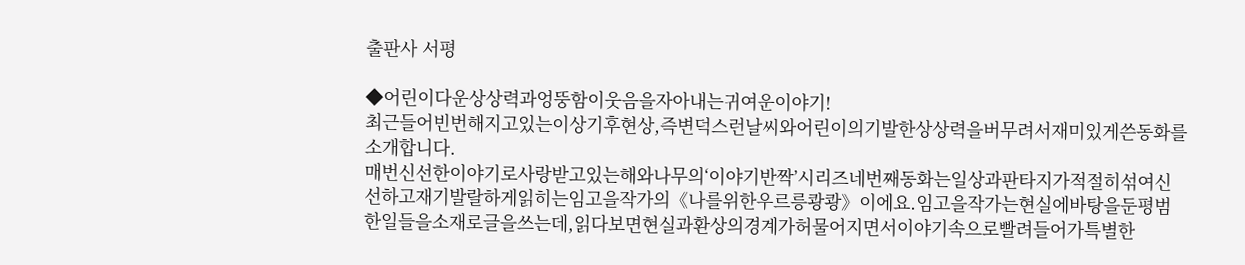출판사 서평

◆어린이다운상상력과엉뚱함이웃음을자아내는귀여운이야기!
최근들어빈번해지고있는이상기후현상,즉변덕스런날씨와어린이의기발한상상력을버무려서재미있게쓴동화를소개합니다.
매번신선한이야기로사랑받고있는해와나무의‘이야기반짝’시리즈네번째동화는일상과판타지가적절히섞여신선하고재기발랄하게읽히는임고을작가의《나를위한우르릉쾅쾅》이에요.임고을작가는현실에바탕을둔평범한일들을소재로글을쓰는데,읽다보면현실과환상의경계가허물어지면서이야기속으로빨려들어가특별한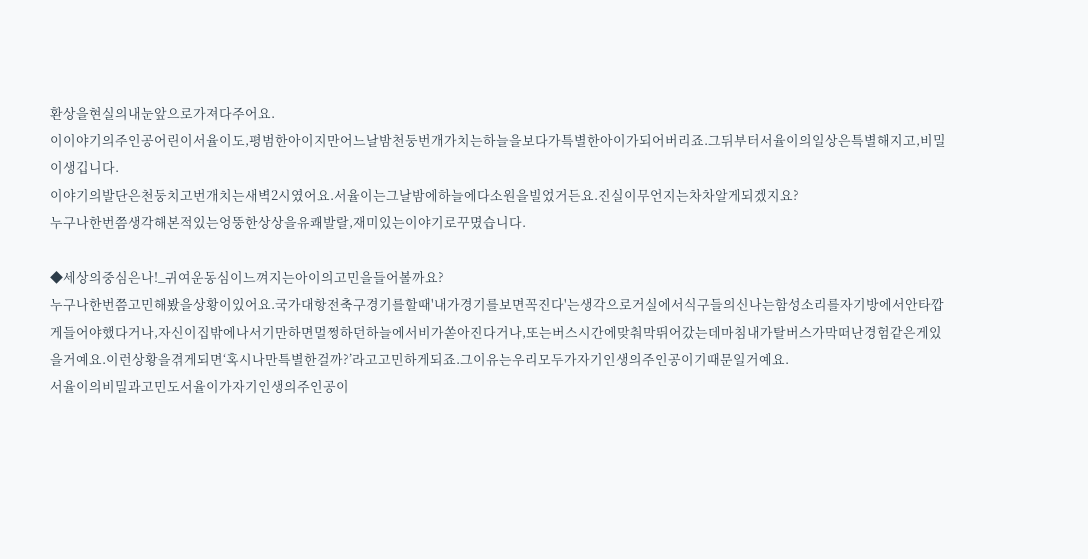환상을현실의내눈앞으로가져다주어요.
이이야기의주인공어린이서율이도,평범한아이지만어느날밤천둥번개가치는하늘을보다가특별한아이가되어버리죠.그뒤부터서율이의일상은특별해지고,비밀이생깁니다.
이야기의발단은천둥치고번개치는새벽2시였어요.서율이는그날밤에하늘에다소원을빌었거든요.진실이무언지는차차알게되겠지요?
누구나한번쯤생각해본적있는엉뚱한상상을유쾌발랄,재미있는이야기로꾸몄습니다.

◆세상의중심은나!_귀여운동심이느껴지는아이의고민을들어볼까요?
누구나한번쯤고민해봤을상황이있어요.국가대항전축구경기를할때'내가경기를보면꼭진다'는생각으로거실에서식구들의신나는함성소리를자기방에서안타깝게들어야했다거나,자신이집밖에나서기만하면멀쩡하던하늘에서비가쏟아진다거나,또는버스시간에맞춰막뛰어갔는데마침내가탈버스가막떠난경험같은게있을거예요.이런상황을겪게되면‘혹시나만특별한걸까?’라고고민하게되죠.그이유는우리모두가자기인생의주인공이기때문일거예요.
서율이의비밀과고민도서율이가자기인생의주인공이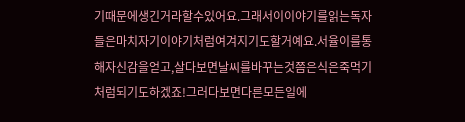기때문에생긴거라할수있어요.그래서이이야기를읽는독자들은마치자기이야기처럼여겨지기도할거예요.서율이를통해자신감을얻고,살다보면날씨를바꾸는것쯤은식은죽먹기처럼되기도하겠죠!그러다보면다른모든일에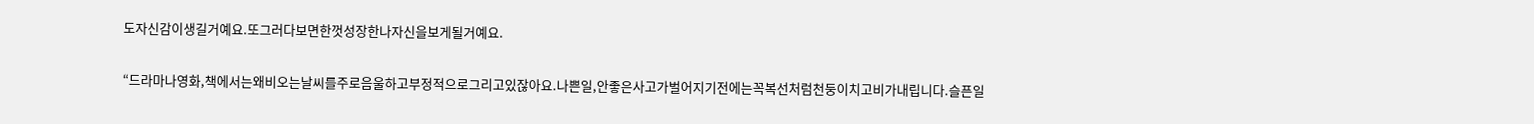도자신감이생길거예요.또그러다보면한껏성장한나자신을보게될거예요.

“드라마나영화,책에서는왜비오는날씨를주로음울하고부정적으로그리고있잖아요.나쁜일,안좋은사고가벌어지기전에는꼭복선처럼천둥이치고비가내립니다.슬픈일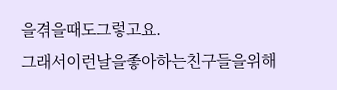을겪을때도그렇고요.
그래서이런날을좋아하는친구들을위해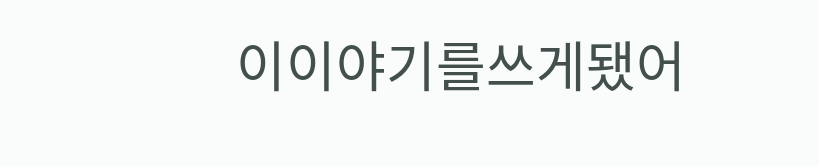이이야기를쓰게됐어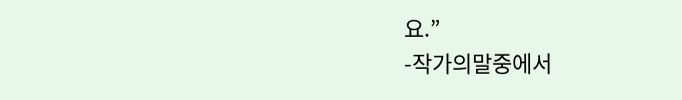요.”
-작가의말중에서